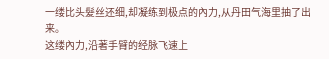一缕比头髮丝还细,却凝练到极点的內力,从丹田气海里抽了出来。
这缕內力,沿著手臂的经脉飞速上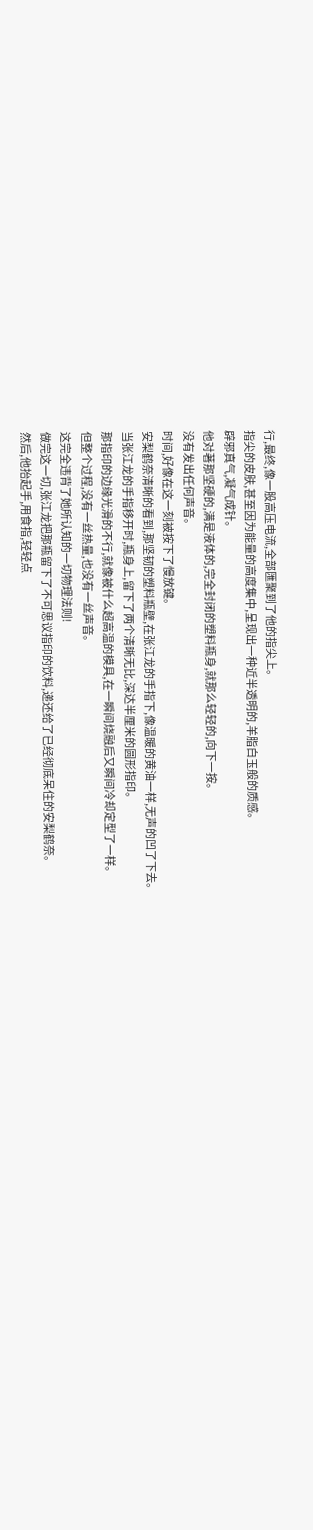行,最终,像一股高压电流,全部匯聚到了他的指尖上。
指尖的皮肤,甚至因为能量的高度集中,呈现出一种近半透明的,羊脂白玉般的质感。
辟邪真气,凝气成针。
他对著那坚硬的,满是液体的,完全封闭的塑料瓶身,就那么轻轻的,向下一按。
没有发出任何声音。
时间,好像在这一刻被按下了慢放键。
安梨鹤奈清晰的看到,那坚韧的塑料瓶壁,在张江龙的手指下,像温暖的黄油一样,无声的凹了下去。
当张江龙的手指移开时,瓶身上,留下了两个清晰无比,深达半厘米的圆形指印。
那指印的边缘光滑的不行,就像被什么超高温的模具,在一瞬间烧融后又瞬间冷却定型了一样。
但整个过程,没有一丝热量,也没有一丝声音。
这完全违背了她所认知的一切物理法则!
做完这一切,张江龙把那瓶留下了不可思议指印的饮料,递还给了已经彻底呆住的安梨鹤奈。
然后,他抬起手,用食指,轻轻点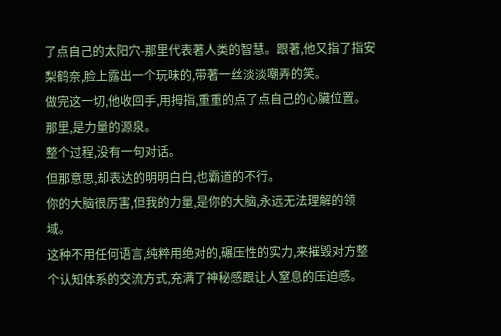了点自己的太阳穴-那里代表著人类的智慧。跟著,他又指了指安梨鹤奈,脸上露出一个玩味的,带著一丝淡淡嘲弄的笑。
做完这一切,他收回手,用拇指,重重的点了点自己的心臟位置。
那里,是力量的源泉。
整个过程,没有一句对话。
但那意思,却表达的明明白白,也霸道的不行。
你的大脑很厉害,但我的力量,是你的大脑,永远无法理解的领域。
这种不用任何语言,纯粹用绝对的,碾压性的实力,来摧毁对方整个认知体系的交流方式,充满了神秘感跟让人窒息的压迫感。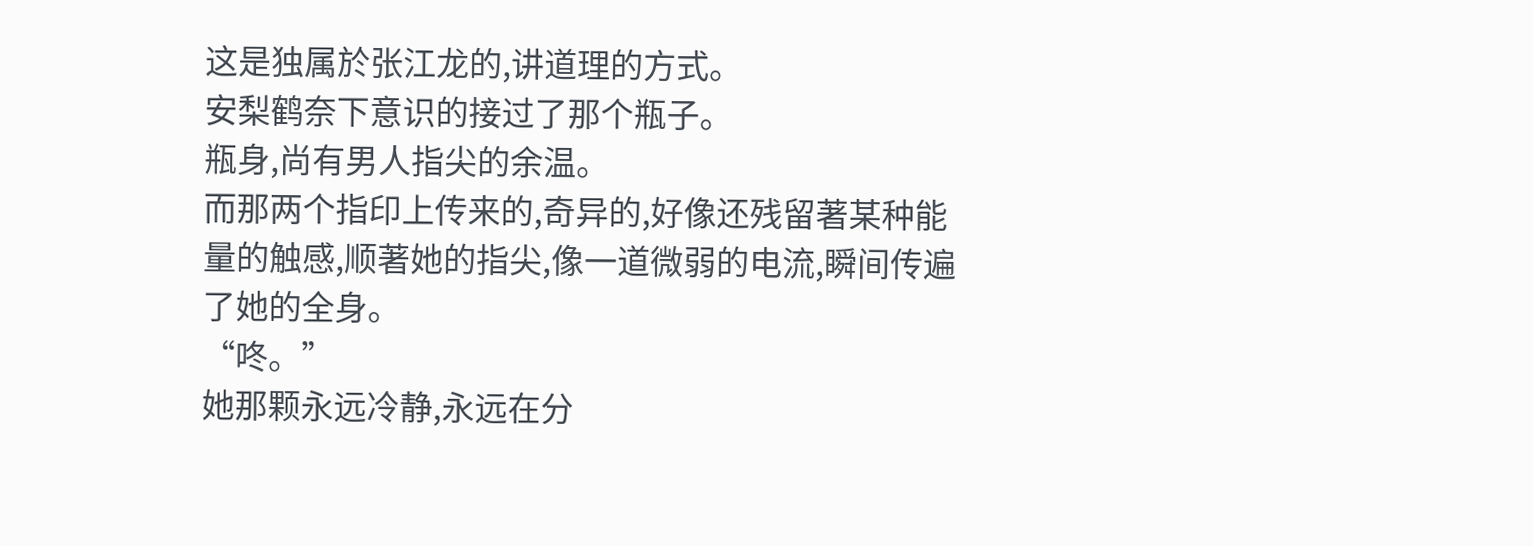这是独属於张江龙的,讲道理的方式。
安梨鹤奈下意识的接过了那个瓶子。
瓶身,尚有男人指尖的余温。
而那两个指印上传来的,奇异的,好像还残留著某种能量的触感,顺著她的指尖,像一道微弱的电流,瞬间传遍了她的全身。
“咚。”
她那颗永远冷静,永远在分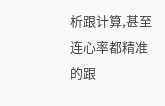析跟计算,甚至连心率都精准的跟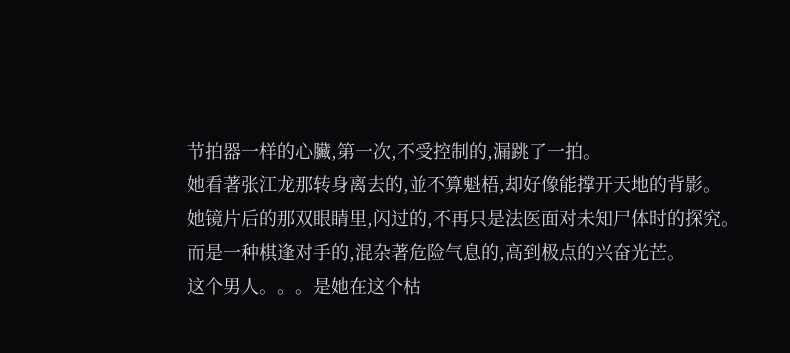节拍器一样的心臟,第一次,不受控制的,漏跳了一拍。
她看著张江龙那转身离去的,並不算魁梧,却好像能撑开天地的背影。
她镜片后的那双眼睛里,闪过的,不再只是法医面对未知尸体时的探究。
而是一种棋逢对手的,混杂著危险气息的,高到极点的兴奋光芒。
这个男人。。。是她在这个枯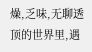燥,乏味,无聊透顶的世界里,遇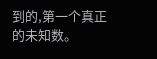到的,第一个真正的未知数。